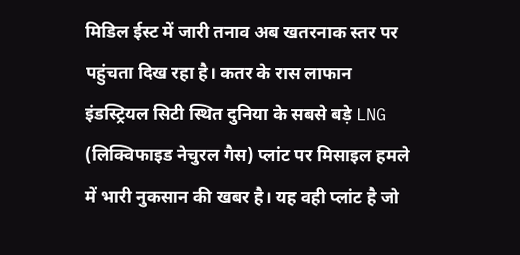मिडिल ईस्ट में जारी तनाव अब खतरनाक स्तर पर पहुंचता दिख रहा है। कतर के रास लाफान इंडस्ट्रियल सिटी स्थित दुनिया के सबसे बड़े LNG (लिक्विफाइड नेचुरल गैस) प्लांट पर मिसाइल हमले में भारी नुकसान की खबर है। यह वही प्लांट है जो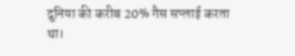दुनिया की करीब 20% गैस सप्लाई करता था।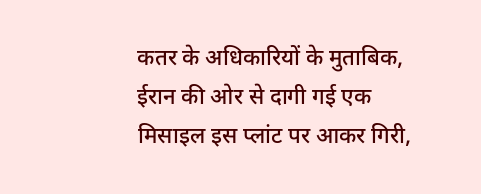कतर के अधिकारियों के मुताबिक, ईरान की ओर से दागी गई एक मिसाइल इस प्लांट पर आकर गिरी,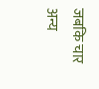जबकि चार अन्य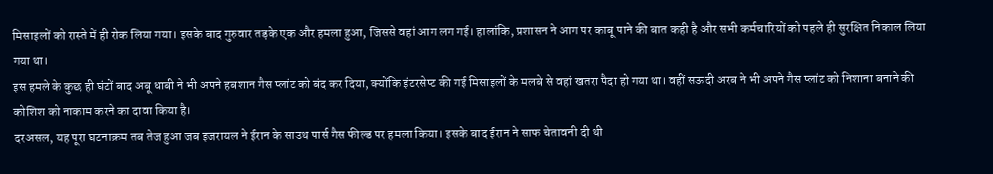मिसाइलों को रास्ते में ही रोक लिया गया। इसके बाद गुरुवार तड़के एक और हमला हुआ, जिससे वहां आग लग गई। हालांकि, प्रशासन ने आग पर काबू पाने की बात कही है और सभी कर्मचारियों को पहले ही सुरक्षित निकाल लिया गया था।
इस हमले के कुछ ही घंटों बाद अबू धाबी ने भी अपने हबशान गैस प्लांट को बंद कर दिया, क्योंकि इंटरसेप्ट की गई मिसाइलों के मलबे से वहां खतरा पैदा हो गया था। वहीं सऊदी अरब ने भी अपने गैस प्लांट को निशाना बनाने की कोशिश को नाकाम करने का दावा किया है।
दरअसल, यह पूरा घटनाक्रम तब तेज हुआ जब इजरायल ने ईरान के साउथ पार्स गैस फील्ड पर हमला किया। इसके बाद ईरान ने साफ चेतावनी दी थी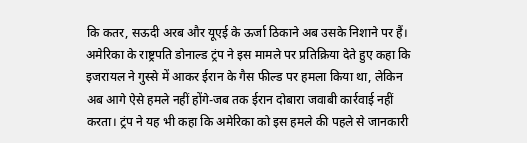कि कतर, सऊदी अरब और यूएई के ऊर्जा ठिकाने अब उसके निशाने पर हैं।
अमेरिका के राष्ट्रपति डोनाल्ड ट्रंप ने इस मामले पर प्रतिक्रिया देते हुए कहा कि इजरायल ने गुस्से में आकर ईरान के गैस फील्ड पर हमला किया था, लेकिन अब आगे ऐसे हमले नहीं होंगे-जब तक ईरान दोबारा जवाबी कार्रवाई नहीं करता। ट्रंप ने यह भी कहा कि अमेरिका को इस हमले की पहले से जानकारी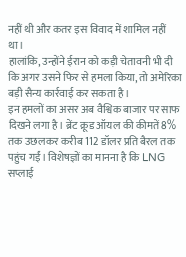नहीं थी और कतर इस विवाद में शामिल नहीं था।
हालांकि, उन्होंने ईरान को कड़ी चेतावनी भी दी कि अगर उसने फिर से हमला किया, तो अमेरिका बड़ी सैन्य कार्रवाई कर सकता है।
इन हमलों का असर अब वैश्विक बाजार पर साफ दिखने लगा है। ब्रेंट क्रूड ऑयल की कीमतें 8% तक उछलकर करीब 112 डॉलर प्रति बैरल तक पहुंच गईं। विशेषज्ञों का मानना है कि LNG सप्लाई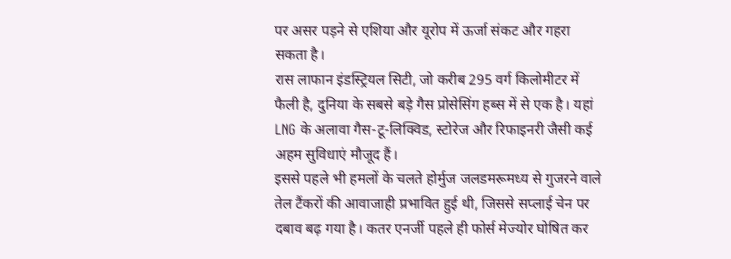पर असर पड़ने से एशिया और यूरोप में ऊर्जा संकट और गहरा सकता है।
रास लाफान इंडस्ट्रियल सिटी, जो करीब 295 वर्ग किलोमीटर में फैली है, दुनिया के सबसे बड़े गैस प्रोसेसिंग हब्स में से एक है। यहां LNG के अलावा गैस-टू-लिक्विड, स्टोरेज और रिफाइनरी जैसी कई अहम सुविधाएं मौजूद हैं।
इससे पहले भी हमलों के चलते होर्मुज जलडमरूमध्य से गुजरने वाले तेल टैंकरों की आवाजाही प्रभावित हुई थी, जिससे सप्लाई चेन पर दबाव बढ़ गया है। कतर एनर्जी पहले ही फोर्स मेज्योर घोषित कर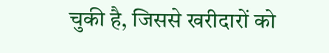चुकी है, जिससे खरीदारों को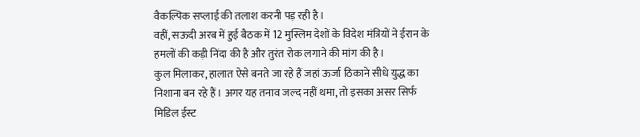वैकल्पिक सप्लाई की तलाश करनी पड़ रही है।
वहीं, सऊदी अरब में हुई बैठक में 12 मुस्लिम देशों के विदेश मंत्रियों ने ईरान के हमलों की कड़ी निंदा की है और तुरंत रोक लगाने की मांग की है।
कुल मिलाकर, हालात ऐसे बनते जा रहे हैं जहां ऊर्जा ठिकाने सीधे युद्ध का निशाना बन रहे हैं। अगर यह तनाव जल्द नहीं थमा, तो इसका असर सिर्फ मिडिल ईस्ट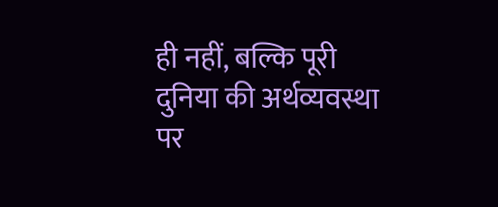ही नहीं, बल्कि पूरी दुनिया की अर्थव्यवस्था पर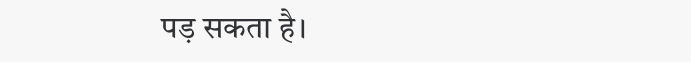पड़ सकता है।